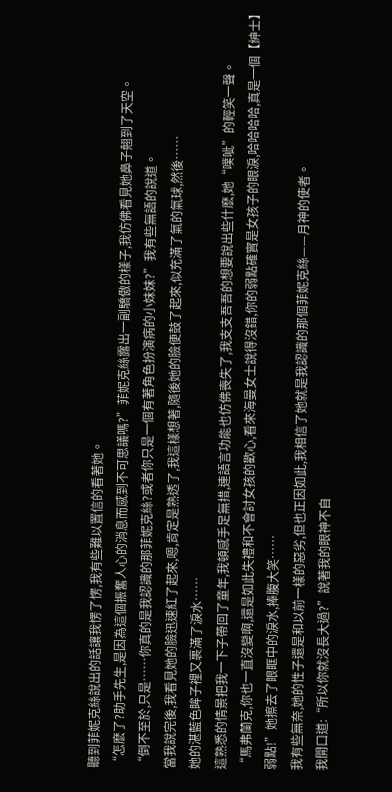聽到菲妮克絲說出的話讓我愣了愣,我有些難以置信的看著她。
“怎麽了?助手先生,是因為這個振奮人心的消息而感到不可思議嗎?”菲妮克絲露出一副驕傲的樣子,我仿佛看見她鼻子翹到了天空。
“倒不至於,只是……你真的是我認識的那菲妮克絲?或者你只是一個有著角色扮演病的小妹妹?”我有些無語的說道。
當我說完後,我看見她的臉迅速紅了起來,嗯,肯定是熟透了,我這樣想著,隨後她的臉便鼓了起來,似充滿了氣的氣球,然後……
她的湛藍色眸子裡又裹滿了淚水……
這熟悉的情景把我一下子帶回了童年,我頓感手足無措,連語言功能也仿佛喪失了,我支支吾吾的想要說出些什麽,她“噗呲”的輕笑一聲。
“馬弗蘭克,你也一直沒變啊,還是如此失禮和不會討女孩的歡心,看來海曼女士說得沒錯,你的弱點確實是女孩子的眼淚,哈哈哈哈,真是一個【紳士】弱點!”她擦去了眼眶中的淚水,捧腹大笑……
我有些無奈,她的性子還是和以前一樣的惡劣,但也正因如此,我相信了她就是我認識的那個菲妮克絲——月神的使者。
我開口道:“所以你就沒長大過?”說著我的眼神不自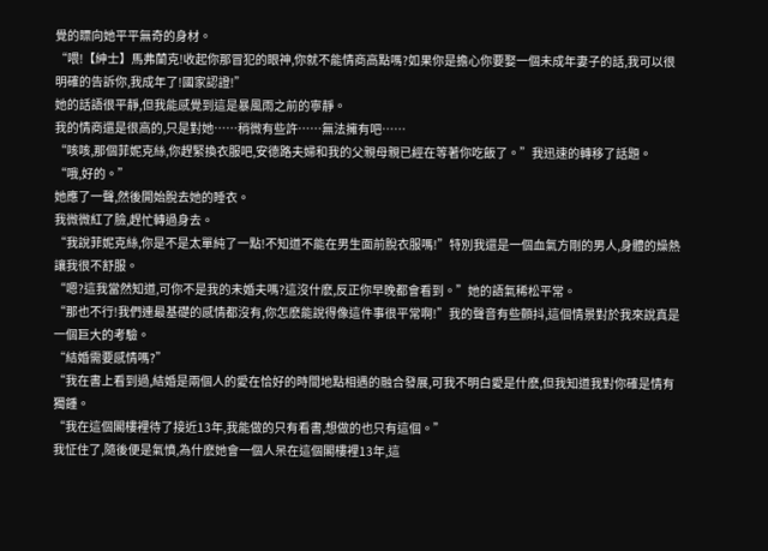覺的瞟向她平平無奇的身材。
“喂!【紳士】馬弗蘭克!收起你那冒犯的眼神,你就不能情商高點嗎?如果你是擔心你要娶一個未成年妻子的話,我可以很明確的告訴你,我成年了!國家認證!”
她的話語很平靜,但我能感覺到這是暴風雨之前的寧靜。
我的情商還是很高的,只是對她……稍微有些許……無法擁有吧……
“咳咳,那個菲妮克絲,你趕緊換衣服吧,安德路夫婦和我的父親母親已經在等著你吃飯了。”我迅速的轉移了話題。
“哦,好的。”
她應了一聲,然後開始脫去她的睡衣。
我微微紅了臉,趕忙轉過身去。
“我說菲妮克絲,你是不是太單純了一點!不知道不能在男生面前脫衣服嗎!”特別我還是一個血氣方剛的男人,身體的燥熱讓我很不舒服。
“嗯?這我當然知道,可你不是我的未婚夫嗎?這沒什麽,反正你早晚都會看到。”她的語氣稀松平常。
“那也不行!我們連最基礎的感情都沒有,你怎麽能說得像這件事很平常啊!”我的聲音有些顫抖,這個情景對於我來說真是一個巨大的考驗。
“結婚需要感情嗎?”
“我在書上看到過,結婚是兩個人的愛在恰好的時間地點相遇的融合發展,可我不明白愛是什麽,但我知道我對你確是情有獨鍾。
“我在這個閣樓裡待了接近13年,我能做的只有看書,想做的也只有這個。”
我怔住了,隨後便是氣憤,為什麽她會一個人呆在這個閣樓裡13年,這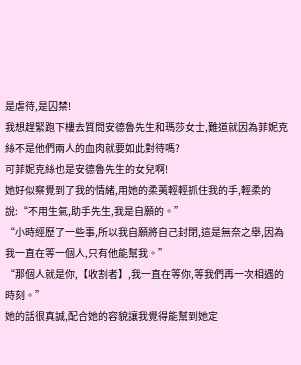是虐待,是囚禁!
我想趕緊跑下樓去質問安德魯先生和瑪莎女士,難道就因為菲妮克絲不是他們兩人的血肉就要如此對待嗎?
可菲妮克絲也是安德魯先生的女兒啊!
她好似察覺到了我的情緒,用她的柔荑輕輕抓住我的手,輕柔的說:“不用生氣,助手先生,我是自願的。”
“小時經歷了一些事,所以我自願將自己封閉,這是無奈之舉,因為我一直在等一個人,只有他能幫我。”
“那個人就是你,【收割者】,我一直在等你,等我們再一次相遇的時刻。”
她的話很真誠,配合她的容貌讓我覺得能幫到她定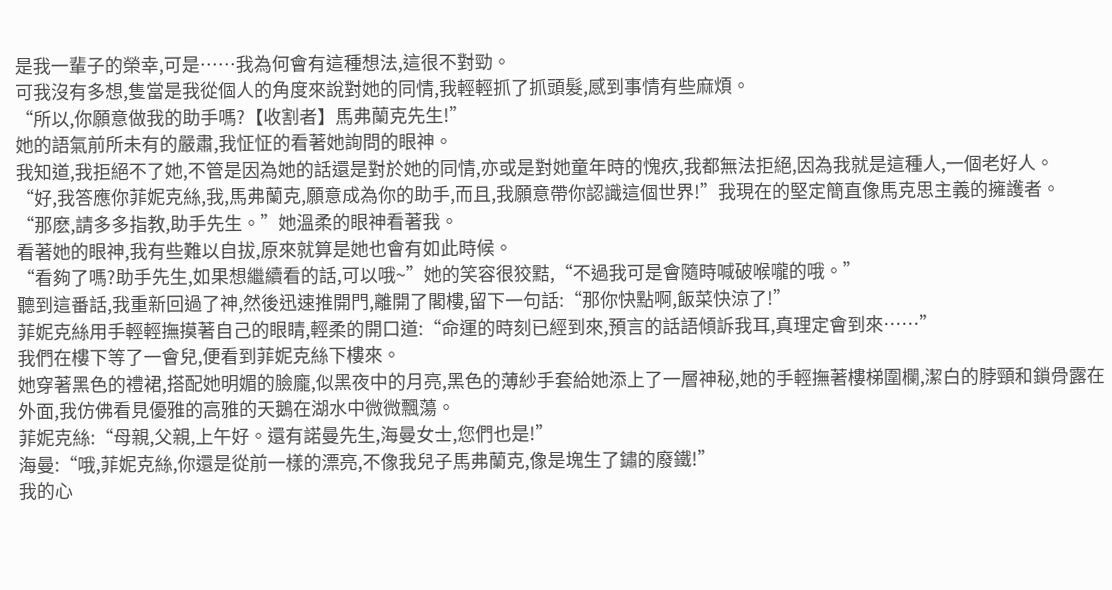是我一輩子的榮幸,可是……我為何會有這種想法,這很不對勁。
可我沒有多想,隻當是我從個人的角度來說對她的同情,我輕輕抓了抓頭髮,感到事情有些麻煩。
“所以,你願意做我的助手嗎?【收割者】馬弗蘭克先生!”
她的語氣前所未有的嚴肅,我怔怔的看著她詢問的眼神。
我知道,我拒絕不了她,不管是因為她的話還是對於她的同情,亦或是對她童年時的愧疚,我都無法拒絕,因為我就是這種人,一個老好人。
“好,我答應你菲妮克絲,我,馬弗蘭克,願意成為你的助手,而且,我願意帶你認識這個世界!”我現在的堅定簡直像馬克思主義的擁護者。
“那麽,請多多指教,助手先生。”她溫柔的眼神看著我。
看著她的眼神,我有些難以自拔,原來就算是她也會有如此時候。
“看夠了嗎?助手先生,如果想繼續看的話,可以哦~”她的笑容很狡黠,“不過我可是會隨時喊破喉嚨的哦。”
聽到這番話,我重新回過了神,然後迅速推開門,離開了閣樓,留下一句話:“那你快點啊,飯菜快涼了!”
菲妮克絲用手輕輕撫摸著自己的眼睛,輕柔的開口道:“命運的時刻已經到來,預言的話語傾訴我耳,真理定會到來……”
我們在樓下等了一會兒,便看到菲妮克絲下樓來。
她穿著黑色的禮裙,搭配她明媚的臉龐,似黑夜中的月亮,黑色的薄紗手套給她添上了一層神秘,她的手輕撫著樓梯圍欄,潔白的脖頸和鎖骨露在外面,我仿佛看見優雅的高雅的天鵝在湖水中微微飄蕩。
菲妮克絲:“母親,父親,上午好。還有諾曼先生,海曼女士,您們也是!”
海曼:“哦,菲妮克絲,你還是從前一樣的漂亮,不像我兒子馬弗蘭克,像是塊生了鏽的廢鐵!”
我的心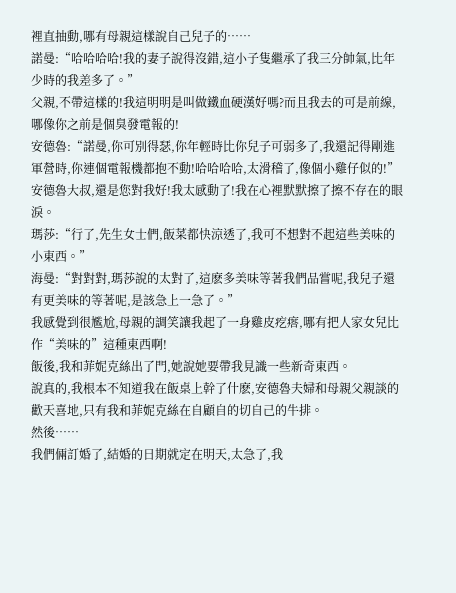裡直抽動,哪有母親這樣說自己兒子的……
諾曼:“哈哈哈哈!我的妻子說得沒錯,這小子隻繼承了我三分帥氣,比年少時的我差多了。”
父親,不帶這樣的!我這明明是叫做鐵血硬漢好嗎?而且我去的可是前線,哪像你之前是個臭發電報的!
安德魯:“諾曼,你可別得瑟,你年輕時比你兒子可弱多了,我還記得剛進軍營時,你連個電報機都抱不動!哈哈哈哈,太滑稽了,像個小雞仔似的!”
安德魯大叔,還是您對我好!我太感動了!我在心裡默默擦了擦不存在的眼淚。
瑪莎:“行了,先生女士們,飯菜都快涼透了,我可不想對不起這些美味的小東西。”
海曼:“對對對,瑪莎說的太對了,這麽多美味等著我們品嘗呢,我兒子還有更美味的等著呢,是該急上一急了。”
我感覺到很尷尬,母親的調笑讓我起了一身雞皮疙瘩,哪有把人家女兒比作“美味的”這種東西啊!
飯後,我和菲妮克絲出了門,她說她要帶我見識一些新奇東西。
說真的,我根本不知道我在飯桌上幹了什麽,安德魯夫婦和母親父親談的歡天喜地,只有我和菲妮克絲在自顧自的切自己的牛排。
然後……
我們倆訂婚了,結婚的日期就定在明天,太急了,我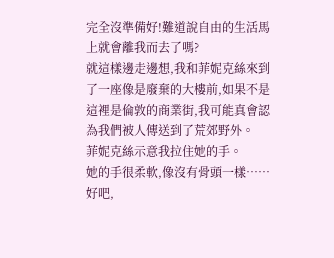完全沒準備好!難道說自由的生活馬上就會離我而去了嗎?
就這樣邊走邊想,我和菲妮克絲來到了一座像是廢棄的大樓前,如果不是這裡是倫敦的商業街,我可能真會認為我們被人傳送到了荒郊野外。
菲妮克絲示意我拉住她的手。
她的手很柔軟,像沒有骨頭一樣……好吧,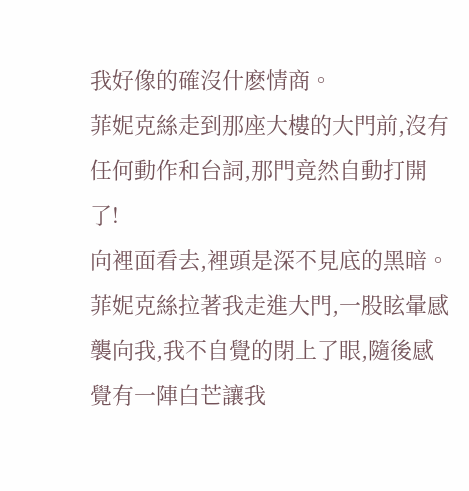我好像的確沒什麽情商。
菲妮克絲走到那座大樓的大門前,沒有任何動作和台詞,那門竟然自動打開了!
向裡面看去,裡頭是深不見底的黑暗。
菲妮克絲拉著我走進大門,一股眩暈感襲向我,我不自覺的閉上了眼,隨後感覺有一陣白芒讓我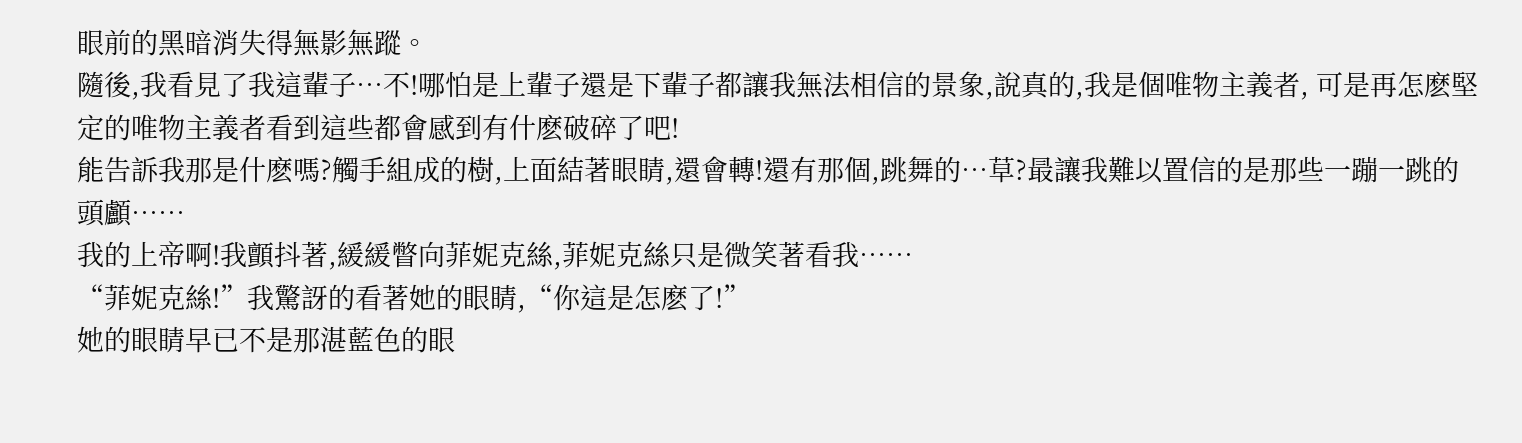眼前的黑暗消失得無影無蹤。
隨後,我看見了我這輩子…不!哪怕是上輩子還是下輩子都讓我無法相信的景象,說真的,我是個唯物主義者, 可是再怎麽堅定的唯物主義者看到這些都會感到有什麽破碎了吧!
能告訴我那是什麽嗎?觸手組成的樹,上面結著眼睛,還會轉!還有那個,跳舞的…草?最讓我難以置信的是那些一蹦一跳的頭顱……
我的上帝啊!我顫抖著,緩緩瞥向菲妮克絲,菲妮克絲只是微笑著看我……
“菲妮克絲!”我驚訝的看著她的眼睛,“你這是怎麽了!”
她的眼睛早已不是那湛藍色的眼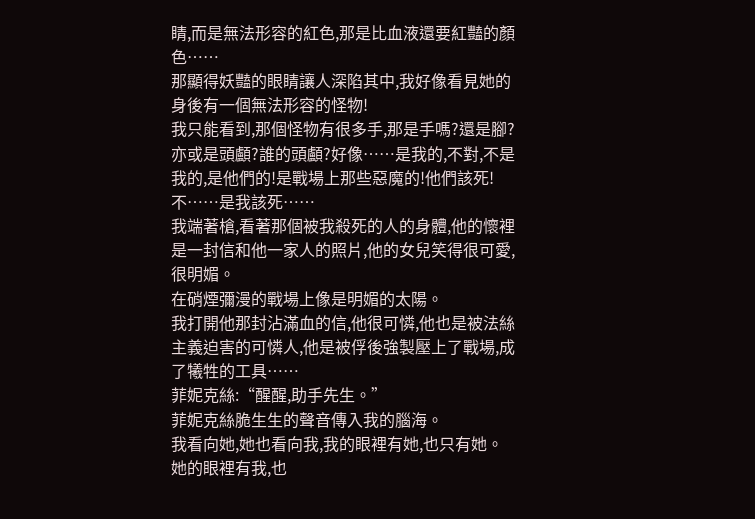睛,而是無法形容的紅色,那是比血液還要紅豔的顏色……
那顯得妖豔的眼睛讓人深陷其中,我好像看見她的身後有一個無法形容的怪物!
我只能看到,那個怪物有很多手,那是手嗎?還是腳?亦或是頭顱?誰的頭顱?好像……是我的,不對,不是我的,是他們的!是戰場上那些惡魔的!他們該死!不……是我該死……
我端著槍,看著那個被我殺死的人的身體,他的懷裡是一封信和他一家人的照片,他的女兒笑得很可愛,很明媚。
在硝煙彌漫的戰場上像是明媚的太陽。
我打開他那封沾滿血的信,他很可憐,他也是被法絲主義迫害的可憐人,他是被俘後強製壓上了戰場,成了犧牲的工具……
菲妮克絲:“醒醒,助手先生。”
菲妮克絲脆生生的聲音傳入我的腦海。
我看向她,她也看向我,我的眼裡有她,也只有她。
她的眼裡有我,也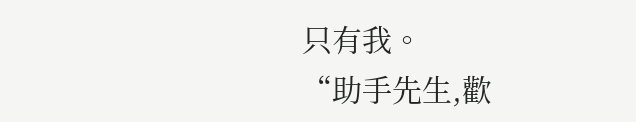只有我。
“助手先生,歡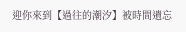迎你來到【過往的潮汐】被時間遺忘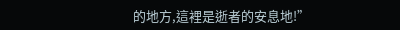的地方,這裡是逝者的安息地!”